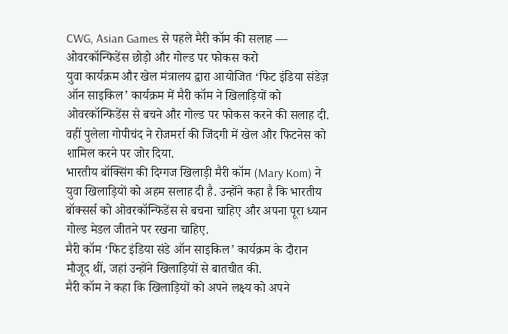CWG, Asian Games से पहले मैरी कॉम की सलाह — ओवरकॉन्फिडेंस छोड़ो और गोल्ड पर फोकस करो
युवा कार्यक्रम और खेल मंत्रालय द्वारा आयोजित ‘फिट इंडिया संडेज़ ऑन साइकिल’ कार्यक्रम में मैरी कॉम ने खिलाड़ियों को ओवरकॉन्फिडेंस से बचने और गोल्ड पर फोकस करने की सलाह दी. वहीं पुलेला गोपीचंद ने रोजमर्रा की जिंदगी में खेल और फिटनेस को शामिल करने पर जोर दिया.
भारतीय बॉक्सिंग की दिग्गज खिलाड़ी मैरी कॉम (Mary Kom) ने युवा खिलाड़ियों को अहम सलाह दी है. उन्होंने कहा है कि भारतीय बॉक्सर्स को ओवरकॉन्फिडेंस से बचना चाहिए और अपना पूरा ध्यान गोल्ड मेडल जीतने पर रखना चाहिए.
मैरी कॉम ‘फिट इंडिया संडे ऑन साइकिल’ कार्यक्रम के दौरान मौजूद थीं, जहां उन्होंने खिलाड़ियों से बातचीत की.
मैरी कॉम ने कहा कि खिलाड़ियों को अपने लक्ष्य को अपने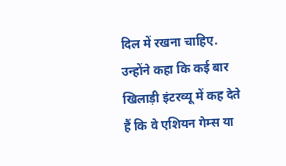दिल में रखना चाहिए. उन्होंने कहा कि कई बार खिलाड़ी इंटरव्यू में कह देते हैं कि वे एशियन गेम्स या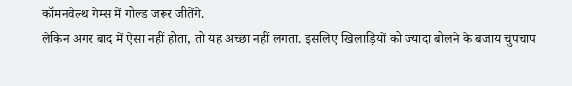कॉमनवेल्थ गेम्स में गोल्ड जरूर जीतेंगे.
लेकिन अगर बाद में ऐसा नहीं होता, तो यह अच्छा नहीं लगता. इसलिए खिलाड़ियों को ज्यादा बोलने के बजाय चुपचाप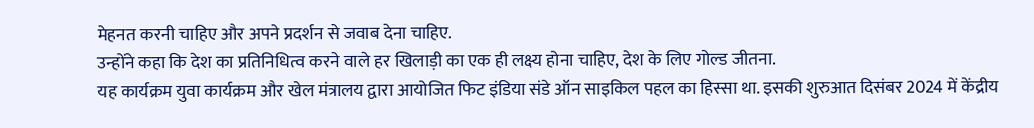मेहनत करनी चाहिए और अपने प्रदर्शन से जवाब देना चाहिए.
उन्होंने कहा कि देश का प्रतिनिधित्व करने वाले हर खिलाड़ी का एक ही लक्ष्य होना चाहिए, देश के लिए गोल्ड जीतना.
यह कार्यक्रम युवा कार्यक्रम और खेल मंत्रालय द्वारा आयोजित फिट इंडिया संडे ऑन साइकिल पहल का हिस्सा था. इसकी शुरुआत दिसंबर 2024 में केंद्रीय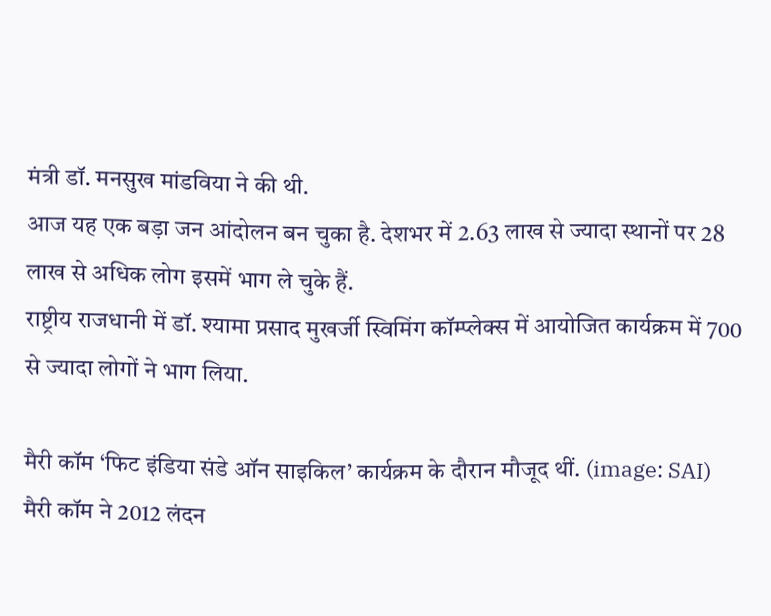मंत्री डॉ. मनसुख मांडविया ने की थी.
आज यह एक बड़ा जन आंदोलन बन चुका है. देशभर में 2.63 लाख से ज्यादा स्थानों पर 28 लाख से अधिक लोग इसमें भाग ले चुके हैं.
राष्ट्रीय राजधानी में डॉ. श्यामा प्रसाद मुखर्जी स्विमिंग कॉम्प्लेक्स में आयोजित कार्यक्रम में 700 से ज्यादा लोगों ने भाग लिया.

मैरी कॉम ‘फिट इंडिया संडे ऑन साइकिल’ कार्यक्रम के दौरान मौजूद थीं. (image: SAI)
मैरी कॉम ने 2012 लंदन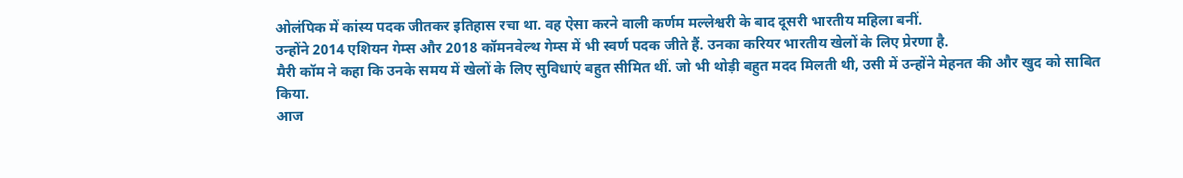ओलंपिक में कांस्य पदक जीतकर इतिहास रचा था. वह ऐसा करने वाली कर्णम मल्लेश्वरी के बाद दूसरी भारतीय महिला बनीं.
उन्होंने 2014 एशियन गेम्स और 2018 कॉमनवेल्थ गेम्स में भी स्वर्ण पदक जीते हैं. उनका करियर भारतीय खेलों के लिए प्रेरणा है.
मैरी कॉम ने कहा कि उनके समय में खेलों के लिए सुविधाएं बहुत सीमित थीं. जो भी थोड़ी बहुत मदद मिलती थी, उसी में उन्होंने मेहनत की और खुद को साबित किया.
आज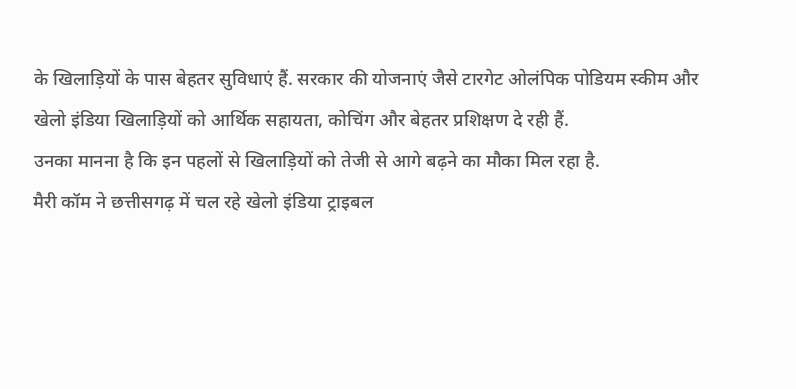के खिलाड़ियों के पास बेहतर सुविधाएं हैं. सरकार की योजनाएं जैसे टारगेट ओलंपिक पोडियम स्कीम और खेलो इंडिया खिलाड़ियों को आर्थिक सहायता, कोचिंग और बेहतर प्रशिक्षण दे रही हैं.
उनका मानना है कि इन पहलों से खिलाड़ियों को तेजी से आगे बढ़ने का मौका मिल रहा है.
मैरी कॉम ने छत्तीसगढ़ में चल रहे खेलो इंडिया ट्राइबल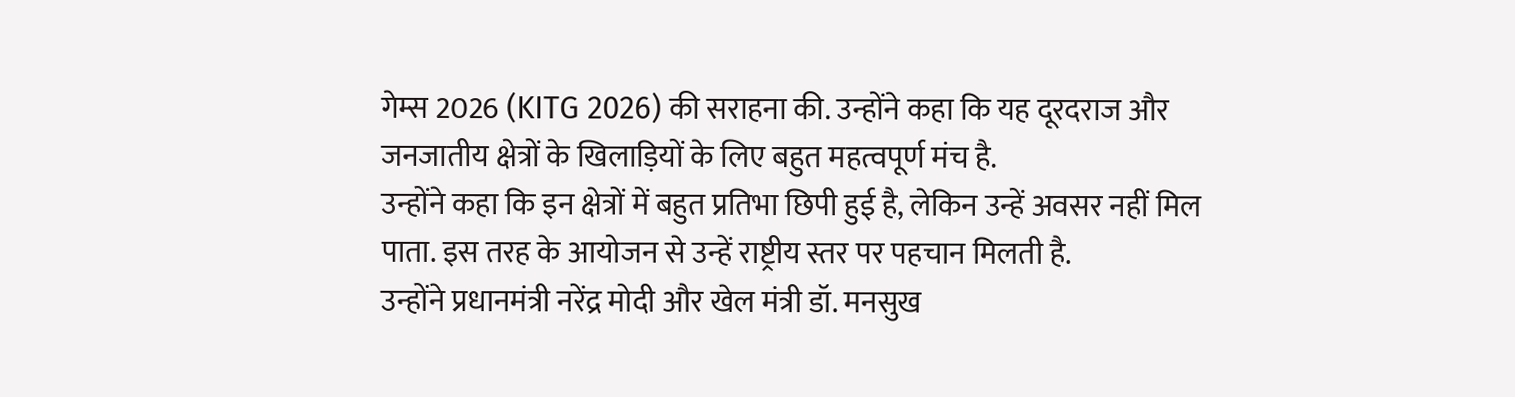गेम्स 2026 (KITG 2026) की सराहना की. उन्होंने कहा कि यह दूरदराज और जनजातीय क्षेत्रों के खिलाड़ियों के लिए बहुत महत्वपूर्ण मंच है.
उन्होंने कहा कि इन क्षेत्रों में बहुत प्रतिभा छिपी हुई है, लेकिन उन्हें अवसर नहीं मिल पाता. इस तरह के आयोजन से उन्हें राष्ट्रीय स्तर पर पहचान मिलती है.
उन्होंने प्रधानमंत्री नरेंद्र मोदी और खेल मंत्री डॉ. मनसुख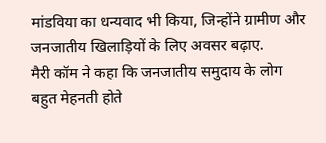मांडविया का धन्यवाद भी किया, जिन्होंने ग्रामीण और जनजातीय खिलाड़ियों के लिए अवसर बढ़ाए.
मैरी कॉम ने कहा कि जनजातीय समुदाय के लोग बहुत मेहनती होते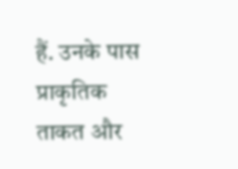हैं. उनके पास प्राकृतिक ताकत और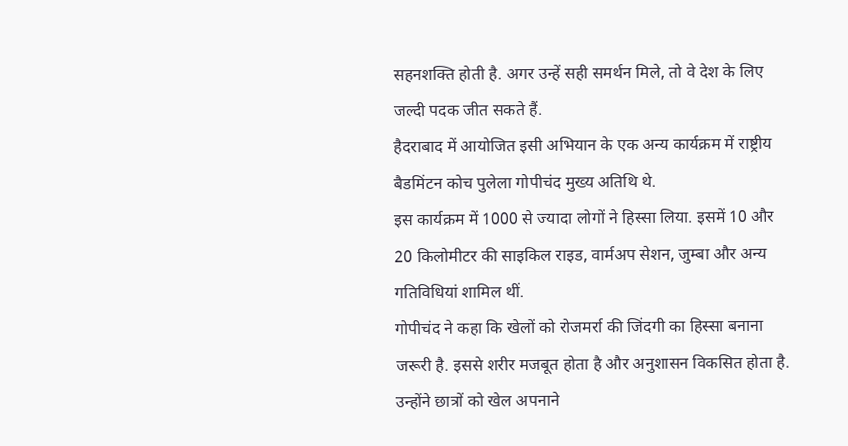सहनशक्ति होती है. अगर उन्हें सही समर्थन मिले, तो वे देश के लिए जल्दी पदक जीत सकते हैं.
हैदराबाद में आयोजित इसी अभियान के एक अन्य कार्यक्रम में राष्ट्रीय बैडमिंटन कोच पुलेला गोपीचंद मुख्य अतिथि थे.
इस कार्यक्रम में 1000 से ज्यादा लोगों ने हिस्सा लिया. इसमें 10 और 20 किलोमीटर की साइकिल राइड, वार्मअप सेशन, जुम्बा और अन्य गतिविधियां शामिल थीं.
गोपीचंद ने कहा कि खेलों को रोजमर्रा की जिंदगी का हिस्सा बनाना जरूरी है. इससे शरीर मजबूत होता है और अनुशासन विकसित होता है.
उन्होंने छात्रों को खेल अपनाने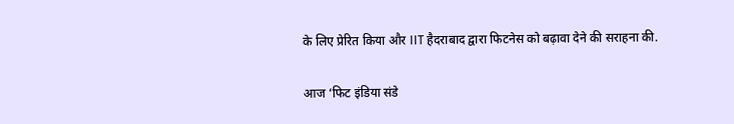के लिए प्रेरित किया और IIT हैदराबाद द्वारा फिटनेस को बढ़ावा देने की सराहना की.

आज ‘फिट इंडिया संडे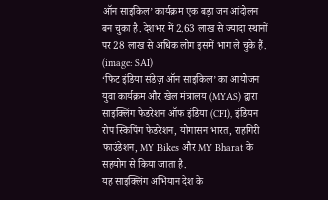ऑन साइकिल’ कार्यक्रम एक बड़ा जन आंदोलन बन चुका है. देशभर में 2.63 लाख से ज्यादा स्थानों पर 28 लाख से अधिक लोग इसमें भाग ले चुके हैं. (image: SAI)
‘फिट इंडिया संडेज़ ऑन साइकिल’ का आयोजन युवा कार्यक्रम और खेल मंत्रालय (MYAS) द्वारा साइक्लिंग फेडरेशन ऑफ इंडिया (CFI), इंडियन रोप स्किपिंग फेडरेशन, योगासन भारत, राहगिरी फाउंडेशन, MY Bikes और MY Bharat के सहयोग से किया जाता है.
यह साइक्लिंग अभियान देश के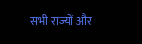सभी राज्यों और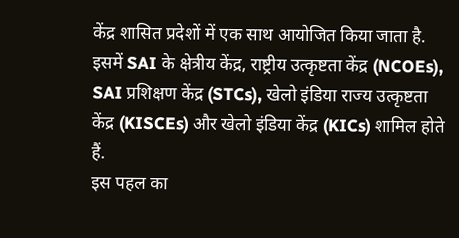केंद्र शासित प्रदेशों में एक साथ आयोजित किया जाता है. इसमें SAI के क्षेत्रीय केंद्र, राष्ट्रीय उत्कृष्टता केंद्र (NCOEs), SAI प्रशिक्षण केंद्र (STCs), खेलो इंडिया राज्य उत्कृष्टता केंद्र (KISCEs) और खेलो इंडिया केंद्र (KICs) शामिल होते हैं.
इस पहल का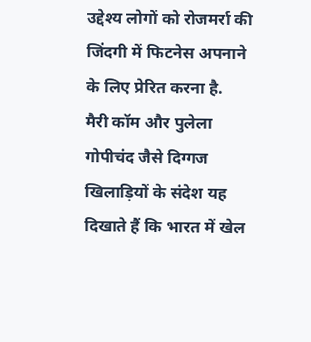उद्देश्य लोगों को रोजमर्रा की जिंदगी में फिटनेस अपनाने के लिए प्रेरित करना है.
मैरी कॉम और पुलेला गोपीचंद जैसे दिग्गज खिलाड़ियों के संदेश यह दिखाते हैं कि भारत में खेल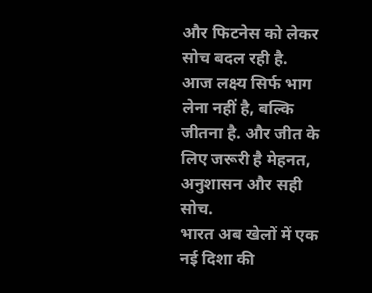और फिटनेस को लेकर सोच बदल रही है.
आज लक्ष्य सिर्फ भाग लेना नहीं है, बल्कि जीतना है. और जीत के लिए जरूरी है मेहनत, अनुशासन और सही सोच.
भारत अब खेलों में एक नई दिशा की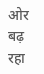ओर बढ़ रहा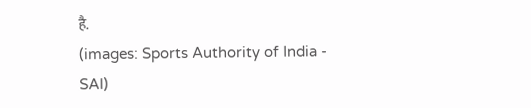है.
(images: Sports Authority of India - SAI)